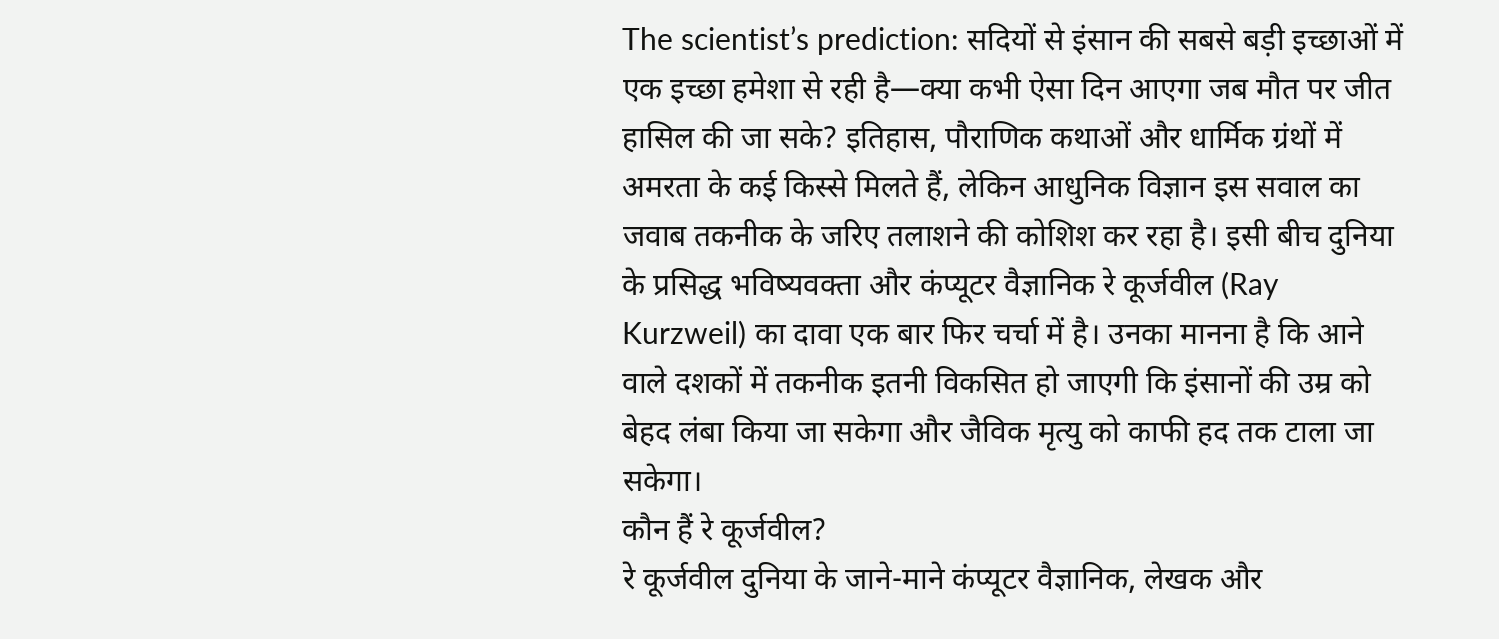The scientist’s prediction: सदियों से इंसान की सबसे बड़ी इच्छाओं में एक इच्छा हमेशा से रही है—क्या कभी ऐसा दिन आएगा जब मौत पर जीत हासिल की जा सके? इतिहास, पौराणिक कथाओं और धार्मिक ग्रंथों में अमरता के कई किस्से मिलते हैं, लेकिन आधुनिक विज्ञान इस सवाल का जवाब तकनीक के जरिए तलाशने की कोशिश कर रहा है। इसी बीच दुनिया के प्रसिद्ध भविष्यवक्ता और कंप्यूटर वैज्ञानिक रे कूर्जवील (Ray Kurzweil) का दावा एक बार फिर चर्चा में है। उनका मानना है कि आने वाले दशकों में तकनीक इतनी विकसित हो जाएगी कि इंसानों की उम्र को बेहद लंबा किया जा सकेगा और जैविक मृत्यु को काफी हद तक टाला जा सकेगा।
कौन हैं रे कूर्जवील?
रे कूर्जवील दुनिया के जाने-माने कंप्यूटर वैज्ञानिक, लेखक और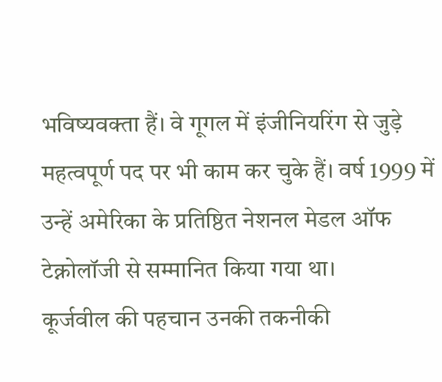भविष्यवक्ता हैं। वे गूगल में इंजीनियरिंग से जुड़े महत्वपूर्ण पद पर भी काम कर चुके हैं। वर्ष 1999 में उन्हें अमेरिका के प्रतिष्ठित नेशनल मेडल ऑफ टेक्नोलॉजी से सम्मानित किया गया था।
कूर्जवील की पहचान उनकी तकनीकी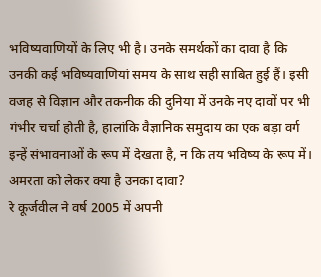भविष्यवाणियों के लिए भी है। उनके समर्थकों का दावा है कि उनकी कई भविष्यवाणियां समय के साथ सही साबित हुई हैं। इसी वजह से विज्ञान और तकनीक की दुनिया में उनके नए दावों पर भी गंभीर चर्चा होती है, हालांकि वैज्ञानिक समुदाय का एक बड़ा वर्ग इन्हें संभावनाओं के रूप में देखता है, न कि तय भविष्य के रूप में।
अमरता को लेकर क्या है उनका दावा?
रे कूर्जवील ने वर्ष 2005 में अपनी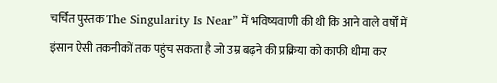चर्चित पुस्तक The Singularity Is Near” में भविष्यवाणी की थी कि आने वाले वर्षों में इंसान ऐसी तकनीकों तक पहुंच सकता है जो उम्र बढ़ने की प्रक्रिया को काफी धीमा कर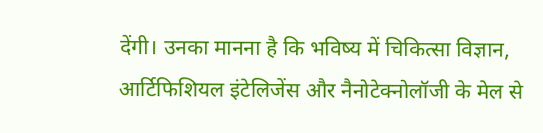देंगी। उनका मानना है कि भविष्य में चिकित्सा विज्ञान, आर्टिफिशियल इंटेलिजेंस और नैनोटेक्नोलॉजी के मेल से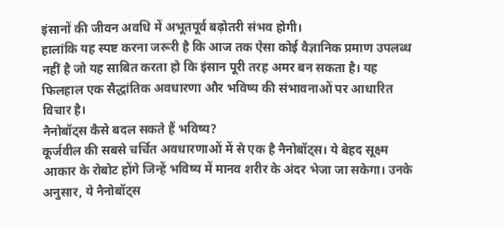इंसानों की जीवन अवधि में अभूतपूर्व बढ़ोतरी संभव होगी।
हालांकि यह स्पष्ट करना जरूरी है कि आज तक ऐसा कोई वैज्ञानिक प्रमाण उपलब्ध नहीं है जो यह साबित करता हो कि इंसान पूरी तरह अमर बन सकता है। यह फिलहाल एक सैद्धांतिक अवधारणा और भविष्य की संभावनाओं पर आधारित विचार है।
नैनोबॉट्स कैसे बदल सकते हैं भविष्य?
कूर्जवील की सबसे चर्चित अवधारणाओं में से एक है नैनोबॉट्स। ये बेहद सूक्ष्म आकार के रोबोट होंगे जिन्हें भविष्य में मानव शरीर के अंदर भेजा जा सकेगा। उनके अनुसार, ये नैनोबॉट्स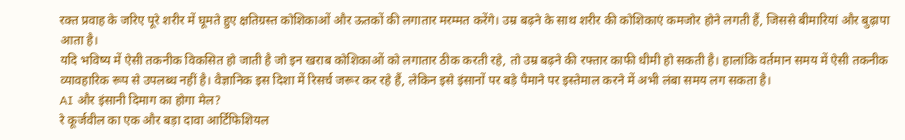रक्त प्रवाह के जरिए पूरे शरीर में घूमते हुए क्षतिग्रस्त कोशिकाओं और ऊतकों की लगातार मरम्मत करेंगे। उम्र बढ़ने के साथ शरीर की कोशिकाएं कमजोर होने लगती हैं, जिससे बीमारियां और बुढ़ापा आता है।
यदि भविष्य में ऐसी तकनीक विकसित हो जाती है जो इन खराब कोशिकाओं को लगातार ठीक करती रहे, तो उम्र बढ़ने की रफ्तार काफी धीमी हो सकती है। हालांकि वर्तमान समय में ऐसी तकनीक व्यावहारिक रूप से उपलब्ध नहीं है। वैज्ञानिक इस दिशा में रिसर्च जरूर कर रहे हैं, लेकिन इसे इंसानों पर बड़े पैमाने पर इस्तेमाल करने में अभी लंबा समय लग सकता है।
AI और इंसानी दिमाग का होगा मेल?
रे कूर्जवील का एक और बड़ा दावा आर्टिफिशियल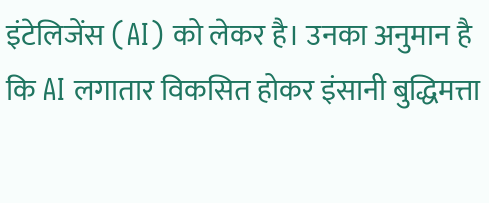इंटेलिजेंस (AI) को लेकर है। उनका अनुमान है कि AI लगातार विकसित होकर इंसानी बुद्धिमत्ता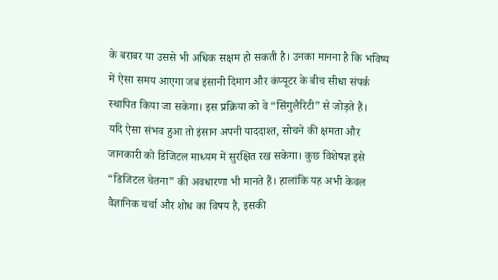के बराबर या उससे भी अधिक सक्षम हो सकती है। उनका मानना है कि भविष्य में ऐसा समय आएगा जब इंसानी दिमाग और कंप्यूटर के बीच सीधा संपर्क स्थापित किया जा सकेगा। इस प्रक्रिया को वे “सिंगुलैरिटी” से जोड़ते हैं।
यदि ऐसा संभव हुआ तो इंसान अपनी याददाश्त, सोचने की क्षमता और जानकारी को डिजिटल माध्यम में सुरक्षित रख सकेगा। कुछ विशेषज्ञ इसे “डिजिटल चेतना” की अवधारणा भी मानते हैं। हालांकि यह अभी केवल वैज्ञानिक चर्चा और शोध का विषय है, इसकी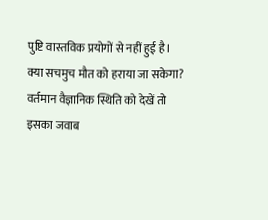पुष्टि वास्तविक प्रयोगों से नहीं हुई है।
क्या सचमुच मौत को हराया जा सकेगा?
वर्तमान वैज्ञानिक स्थिति को देखें तो इसका जवाब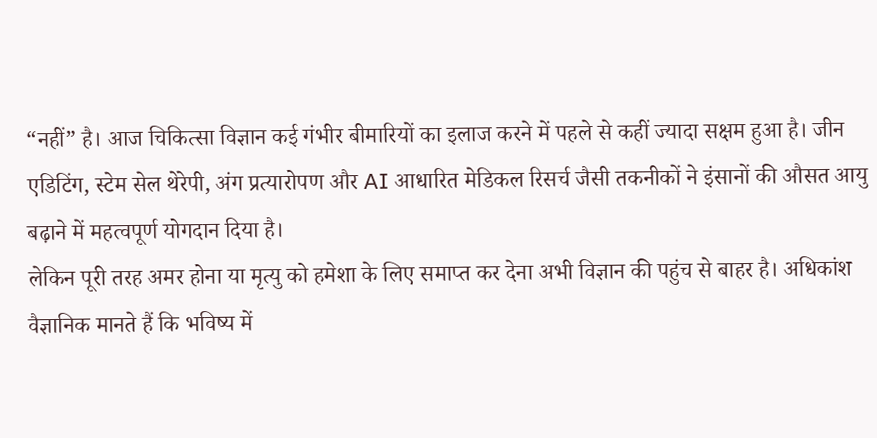“नहीं” है। आज चिकित्सा विज्ञान कई गंभीर बीमारियों का इलाज करने में पहले से कहीं ज्यादा सक्षम हुआ है। जीन एडिटिंग, स्टेम सेल थेरेपी, अंग प्रत्यारोपण और AI आधारित मेडिकल रिसर्च जैसी तकनीकों ने इंसानों की औसत आयु बढ़ाने में महत्वपूर्ण योगदान दिया है।
लेकिन पूरी तरह अमर होना या मृत्यु को हमेशा के लिए समाप्त कर देना अभी विज्ञान की पहुंच से बाहर है। अधिकांश वैज्ञानिक मानते हैं कि भविष्य में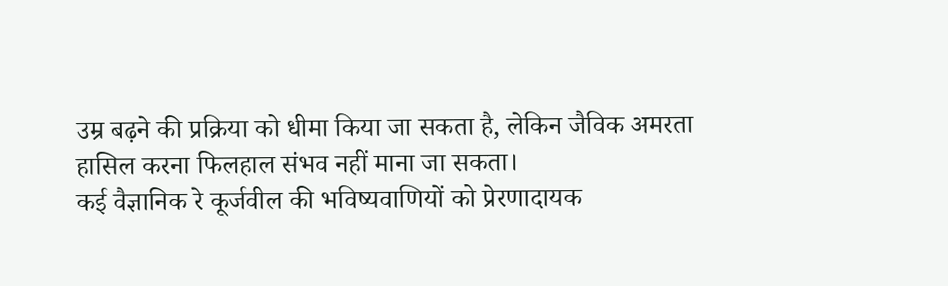उम्र बढ़ने की प्रक्रिया को धीमा किया जा सकता है, लेकिन जैविक अमरता हासिल करना फिलहाल संभव नहीं माना जा सकता।
कई वैज्ञानिक रे कूर्जवील की भविष्यवाणियों को प्रेरणादायक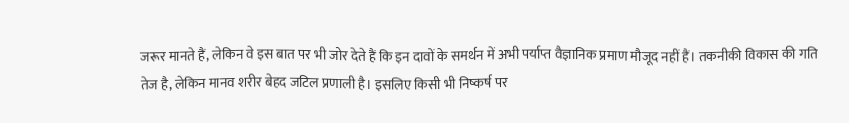जरूर मानते हैं, लेकिन वे इस बात पर भी जोर देते हैं कि इन दावों के समर्थन में अभी पर्याप्त वैज्ञानिक प्रमाण मौजूद नहीं हैं। तकनीकी विकास की गति तेज है, लेकिन मानव शरीर बेहद जटिल प्रणाली है। इसलिए किसी भी निष्कर्ष पर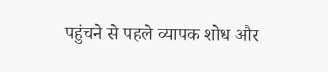पहुंचने से पहले व्यापक शोध और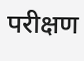परीक्षण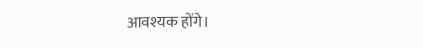आवश्यक होंगे।